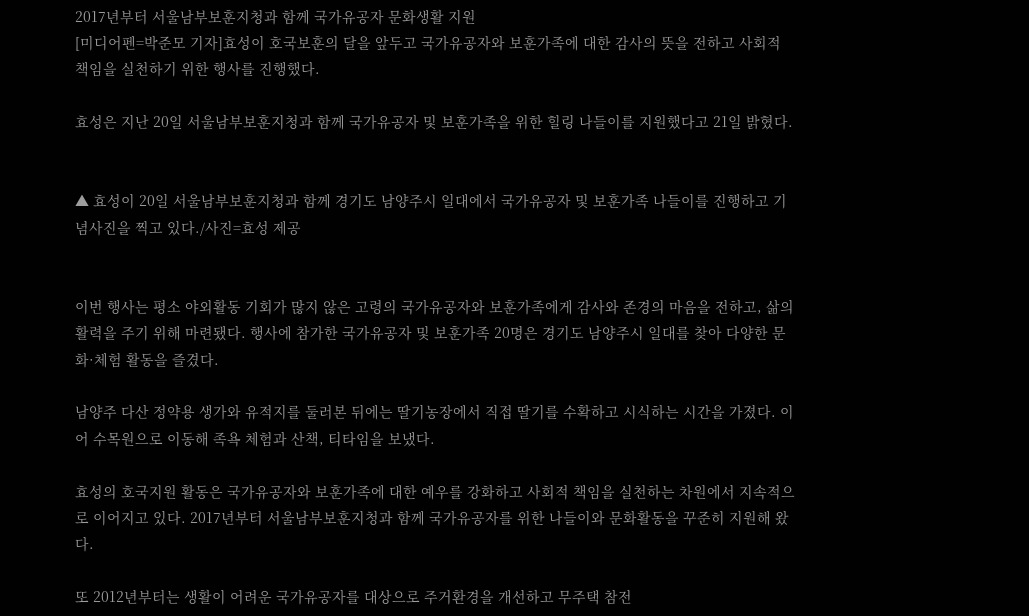2017년부터 서울남부보훈지청과 함께 국가유공자 문화생활 지원
[미디어펜=박준모 기자]효성이 호국보훈의 달을 앞두고 국가유공자와 보훈가족에 대한 감사의 뜻을 전하고 사회적 책임을 실천하기 위한 행사를 진행했다.

효성은 지난 20일 서울남부보훈지청과 함께 국가유공자 및 보훈가족을 위한 힐링 나들이를 지원했다고 21일 밝혔다.


▲ 효성이 20일 서울남부보훈지청과 함께 경기도 남양주시 일대에서 국가유공자 및 보훈가족 나들이를 진행하고 기념사진을 찍고 있다./사진=효성 제공


이번 행사는 평소 야외활동 기회가 많지 않은 고령의 국가유공자와 보훈가족에게 감사와 존경의 마음을 전하고, 삶의 활력을 주기 위해 마련됐다. 행사에 참가한 국가유공자 및 보훈가족 20명은 경기도 남양주시 일대를 찾아 다양한 문화·체험 활동을 즐겼다.

남양주 다산 정약용 생가와 유적지를 둘러본 뒤에는 딸기농장에서 직접 딸기를 수확하고 시식하는 시간을 가졌다. 이어 수목원으로 이동해 족욕 체험과 산책, 티타임을 보냈다.

효성의 호국지원 활동은 국가유공자와 보훈가족에 대한 예우를 강화하고 사회적 책임을 실천하는 차원에서 지속적으로 이어지고 있다. 2017년부터 서울남부보훈지청과 함께 국가유공자를 위한 나들이와 문화활동을 꾸준히 지원해 왔다.

또 2012년부터는 생활이 어려운 국가유공자를 대상으로 주거환경을 개선하고 무주택 참전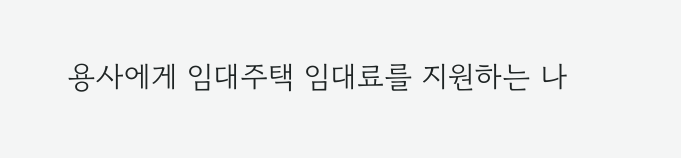용사에게 임대주택 임대료를 지원하는 나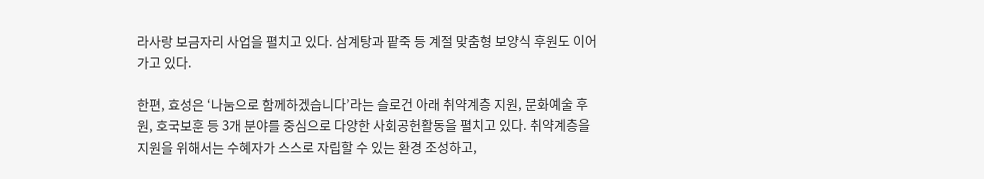라사랑 보금자리 사업을 펼치고 있다. 삼계탕과 팥죽 등 계절 맞춤형 보양식 후원도 이어가고 있다.

한편, 효성은 ‘나눔으로 함께하겠습니다’라는 슬로건 아래 취약계층 지원, 문화예술 후원, 호국보훈 등 3개 분야를 중심으로 다양한 사회공헌활동을 펼치고 있다. 취약계층을 지원을 위해서는 수혜자가 스스로 자립할 수 있는 환경 조성하고,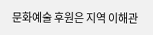문화예술 후원은 지역 이해관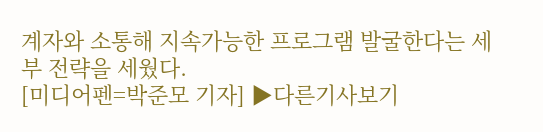계자와 소통해 지속가능한 프로그램 발굴한다는 세부 전략을 세웠다.
[미디어펜=박준모 기자] ▶다른기사보기